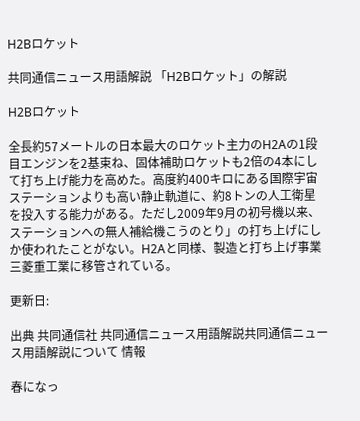H2Bロケット

共同通信ニュース用語解説 「H2Bロケット」の解説

H2Bロケット

全長約57メートルの日本最大のロケット主力のH2Aの1段目エンジンを2基束ね、固体補助ロケットも2倍の4本にして打ち上げ能力を高めた。高度約400キロにある国際宇宙ステーションよりも高い静止軌道に、約8トンの人工衛星を投入する能力がある。ただし2009年9月の初号機以来、ステーションへの無人補給機こうのとり」の打ち上げにしか使われたことがない。H2Aと同様、製造と打ち上げ事業三菱重工業に移管されている。

更新日:

出典 共同通信社 共同通信ニュース用語解説共同通信ニュース用語解説について 情報

春になっ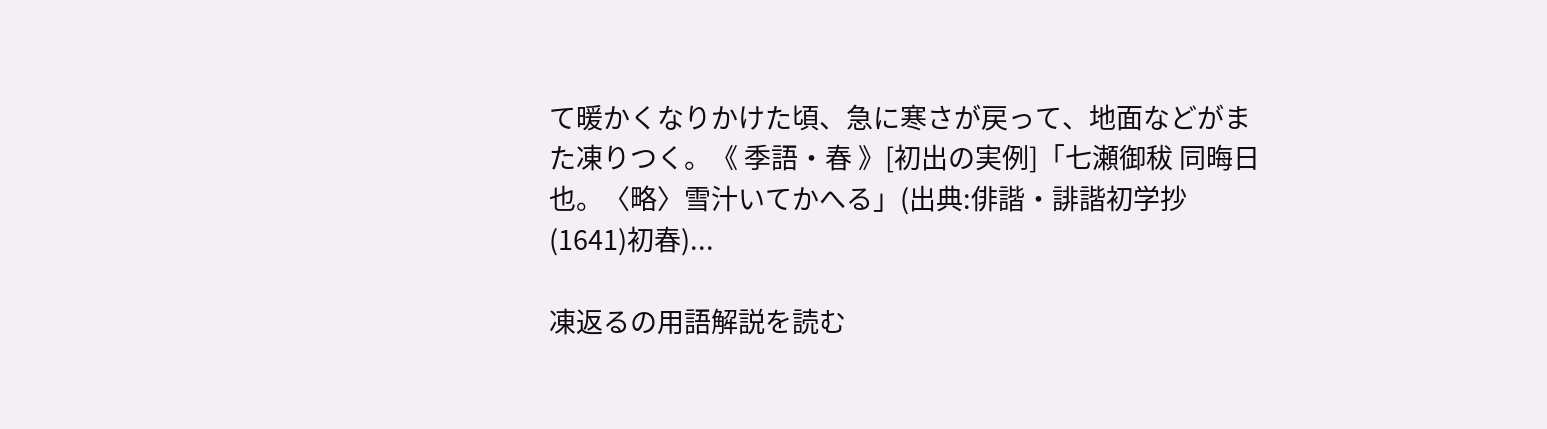て暖かくなりかけた頃、急に寒さが戻って、地面などがまた凍りつく。《 季語・春 》[初出の実例]「七瀬御秡 同晦日也。〈略〉雪汁いてかへる」(出典:俳諧・誹諧初学抄(1641)初春)...

凍返るの用語解説を読む